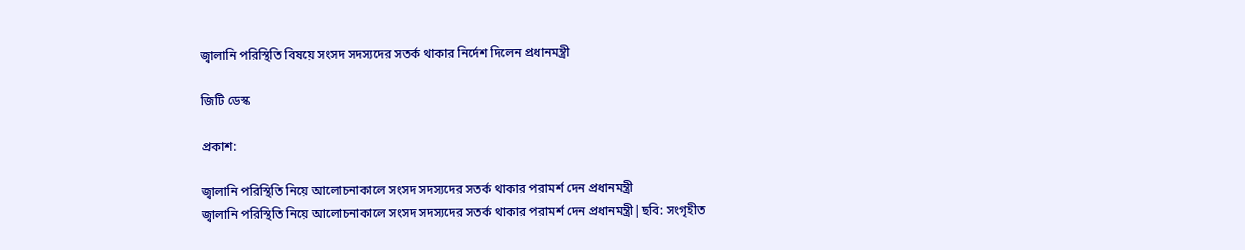জ্বালানি পরিস্থিতি বিষয়ে সংসদ সদস্যদের সতর্ক থাকার নির্দেশ দিলেন প্রধানমন্ত্রী

জিটি ডেস্ক

প্রকাশ:

জ্বালানি পরিস্থিতি নিয়ে আলোচনাকালে সংসদ সদস্যদের সতর্ক থাকার পরামর্শ দেন প্রধানমন্ত্রী
জ্বালানি পরিস্থিতি নিয়ে আলোচনাকালে সংসদ সদস্যদের সতর্ক থাকার পরামর্শ দেন প্রধানমন্ত্রী|ছবি: সংগৃহীত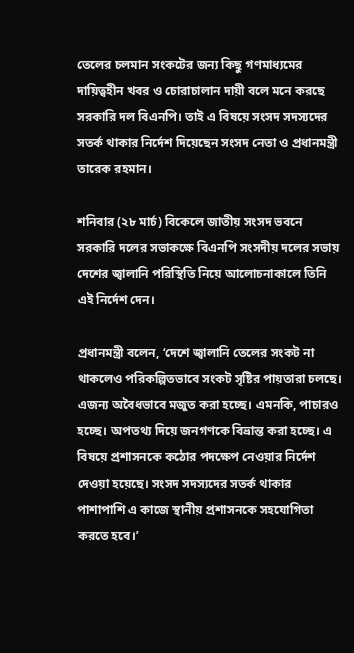তেলের চলমান সংকটের জন্য কিছু গণমাধ্যমের দায়িত্বহীন খবর ও চোরাচালান দায়ী বলে মনে করছে সরকারি দল বিএনপি। তাই এ বিষয়ে সংসদ সদস্যদের সতর্ক থাকার নির্দেশ দিয়েছেন সংসদ নেতা ও প্রধানমন্ত্রী তারেক রহমান।

শনিবার (২৮ মার্চ) বিকেলে জাতীয় সংসদ ভবনে সরকারি দলের সভাকক্ষে বিএনপি সংসদীয় দলের সভায় দেশের জ্বালানি পরিস্থিতি নিয়ে আলোচনাকালে তিনি এই নির্দেশ দেন।

প্রধানমন্ত্রী বলেন, ‘দেশে জ্বালানি তেলের সংকট না থাকলেও পরিকল্পিতভাবে সংকট সৃষ্টির পায়তারা চলছে। এজন্য অবৈধভাবে মজুত করা হচ্ছে। এমনকি, পাচারও হচ্ছে। অপতথ্য দিয়ে জনগণকে বিভ্রান্ত করা হচ্ছে। এ বিষয়ে প্রশাসনকে কঠোর পদক্ষেপ নেওয়ার নির্দেশ দেওয়া হয়েছে। সংসদ সদস্যদের সতর্ক থাকার পাশাপাশি এ কাজে স্থানীয় প্রশাসনকে সহযোগিতা করতে হবে।’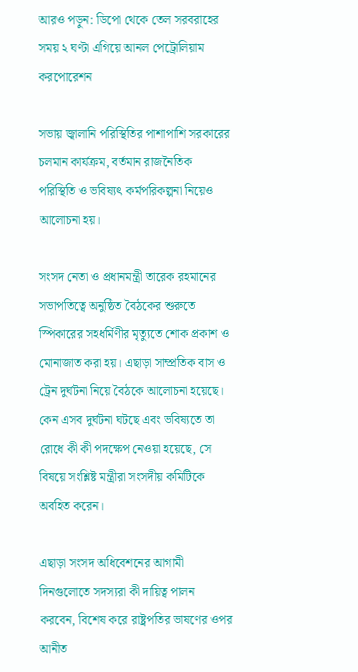আরও পড়ুন: ডিপো থেকে তেল সরবরাহের সময় ২ ঘণ্টা এগিয়ে আনল পেট্রোলিয়াম করপোরেশন

সভায় জ্বালানি পরিস্থিতির পাশাপাশি সরকারের চলমান কার্যক্রম, বর্তমান রাজনৈতিক পরিস্থিতি ও ভবিষ্যৎ কর্মপরিকল্পনা নিয়েও আলোচনা হয়।

সংসদ নেতা ও প্রধানমন্ত্রী তারেক রহমানের সভাপতিত্বে অনুষ্ঠিত বৈঠকের শুরুতে স্পিকারের সহধর্মিণীর মৃত্যুতে শোক প্রকাশ ও মোনাজাত করা হয়। এছাড়া সাম্প্রতিক বাস ও ট্রেন দুর্ঘটনা নিয়ে বৈঠকে আলোচনা হয়েছে। কেন এসব দুর্ঘটনা ঘটছে এবং ভবিষ্যতে তা রোধে কী কী পদক্ষেপ নেওয়া হয়েছে, সে বিষয়ে সংশ্লিষ্ট মন্ত্রীরা সংসদীয় কমিটিকে অবহিত করেন।

এছাড়া সংসদ অধিবেশনের আগামী দিনগুলোতে সদস্যরা কী দায়িত্ব পালন করবেন, বিশেষ করে রাষ্ট্রপতির ভাষণের ওপর আনীত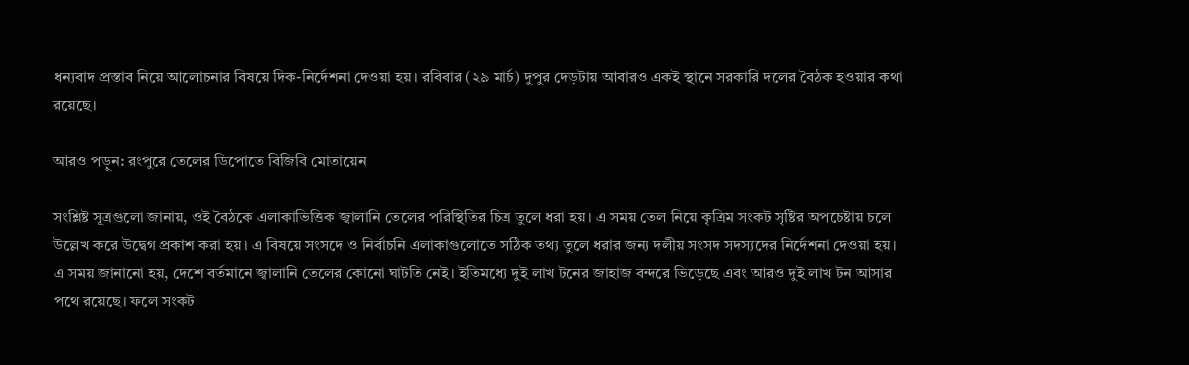ধন্যবাদ প্রস্তাব নিয়ে আলোচনার বিষয়ে দিক-নির্দেশনা দেওয়া হয়। রবিবার (২৯ মার্চ) দুপুর দেড়টায় আবারও একই স্থানে সরকারি দলের বৈঠক হওয়ার কথা রয়েছে।

আরও পড়ুন: রংপুরে তেলের ডিপোতে বিজিবি মোতায়েন

সংশ্লিষ্ট সূত্রগুলো জানায়, ওই বৈঠকে এলাকাভিত্তিক জ্বালানি তেলের পরিস্থিতির চিত্র তুলে ধরা হয়। এ সময় তেল নিয়ে কৃত্রিম সংকট সৃষ্টির অপচেষ্টায় চলে উল্লেখ করে উদ্বেগ প্রকাশ করা হয়। এ বিষয়ে সংসদে ও নির্বাচনি এলাকাগুলোতে সঠিক তথ্য তুলে ধরার জন্য দলীয় সংসদ সদস্যদের নির্দেশনা দেওয়া হয়। এ সময় জানানো হয়, দেশে বর্তমানে জ্বালানি তেলের কোনো ঘাটতি নেই। ইতিমধ্যে দুই লাখ টনের জাহাজ বন্দরে ভিড়েছে এবং আরও দুই লাখ টন আসার পথে রয়েছে। ফলে সংকট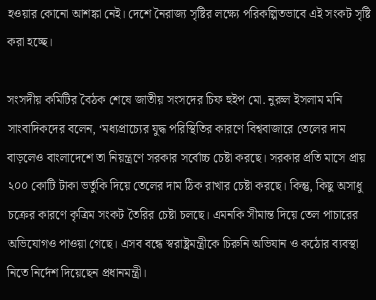হওয়ার কোনো আশঙ্কা নেই। দেশে নৈরাজ্য সৃষ্টির লক্ষ্যে পরিকল্পিতভাবে এই সংকট সৃষ্টি করা হচ্ছে।

সংসদীয় কমিটির বৈঠক শেষে জাতীয় সংসদের চিফ হুইপ মো. নুরুল ইসলাম মনি সাংবাদিকদের বলেন, ‘মধ্যপ্রাচ্যের যুদ্ধ পরিস্থিতির কারণে বিশ্ববাজারে তেলের দাম বাড়লেও বাংলাদেশে তা নিয়ন্ত্রণে সরকার সর্বোচ্চ চেষ্টা করছে। সরকার প্রতি মাসে প্রায় ২০০ কোটি টাকা ভর্তুকি দিয়ে তেলের দাম ঠিক রাখার চেষ্টা করছে। কিন্তু, কিছু অসাধু চক্রের কারণে কৃত্রিম সংকট তৈরির চেষ্টা চলছে। এমনকি সীমান্ত দিয়ে তেল পাচারের অভিযোগও পাওয়া গেছে। এসব বন্ধে স্বরাষ্ট্রমন্ত্রীকে চিরুনি অভিযান ও কঠোর ব্যবস্থা নিতে নির্দেশ দিয়েছেন প্রধানমন্ত্রী।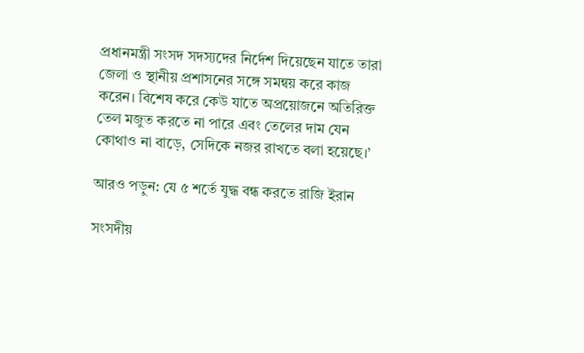প্রধানমন্ত্রী সংসদ সদস্যদের নির্দেশ দিয়েছেন যাতে তারা জেলা ও স্থানীয় প্রশাসনের সঙ্গে সমন্বয় করে কাজ করেন। বিশেষ করে কেউ যাতে অপ্রয়োজনে অতিরিক্ত তেল মজুত করতে না পারে এবং তেলের দাম যেন কোথাও না বাড়ে, সেদিকে নজর রাখতে বলা হয়েছে।’

আরও পড়ুন: যে ৫ শর্তে যুদ্ধ বন্ধ করতে রাজি ইরান

সংসদীয়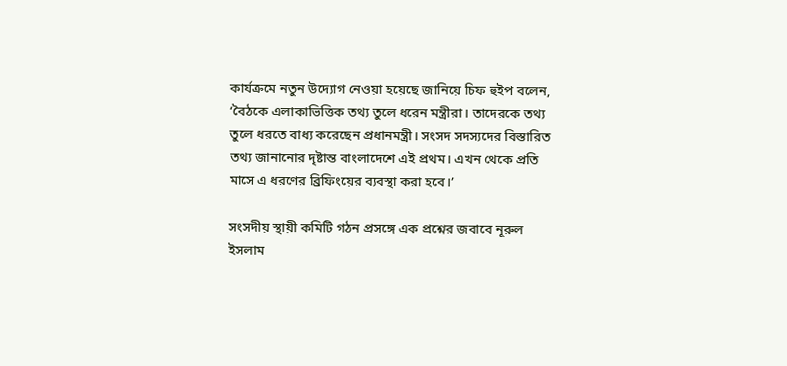কার্যক্রমে নতুন উদ্যোগ নেওয়া হয়েছে জানিয়ে চিফ হুইপ বলেন, ‘বৈঠকে এলাকাভিত্তিক তথ্য তুলে ধরেন মন্ত্রীরা। তাদেরকে তথ্য তুলে ধরতে বাধ্য করেছেন প্রধানমন্ত্রী। সংসদ সদস্যদের বিস্তারিত তথ্য জানানোর দৃষ্টান্ত বাংলাদেশে এই প্রথম। এখন থেকে প্রতি মাসে এ ধরণের ব্রিফিংয়ের ব্যবস্থা করা হবে।’

সংসদীয় স্থায়ী কমিটি গঠন প্রসঙ্গে এক প্রশ্নের জবাবে নূরুল ইসলাম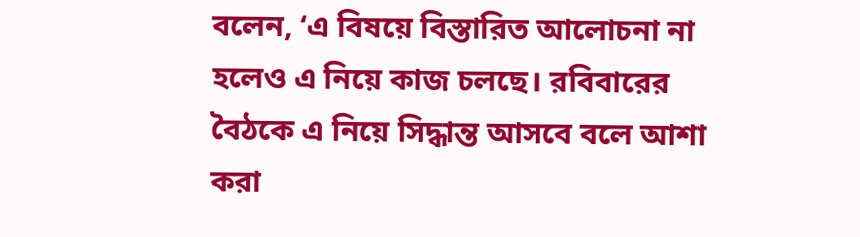বলেন, ‘এ বিষয়ে বিস্তারিত আলোচনা না হলেও এ নিয়ে কাজ চলছে। রবিবারের বৈঠকে এ নিয়ে সিদ্ধান্ত আসবে বলে আশা করা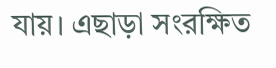যায়। এছাড়া সংরক্ষিত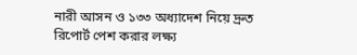নারী আসন ও ১৩৩ অধ্যাদেশ নিয়ে দ্রুত রিপোর্ট পেশ করার লক্ষ্য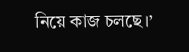নিয়ে কাজ চলছে।’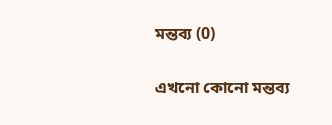মন্তব্য (0)

এখনো কোনো মন্তব্য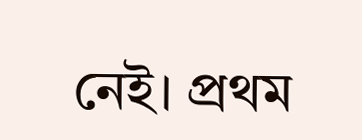নেই। প্রথম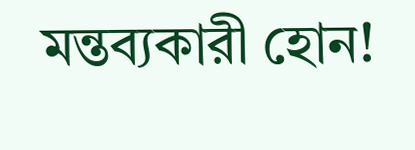মন্তব্যকারী হোন!